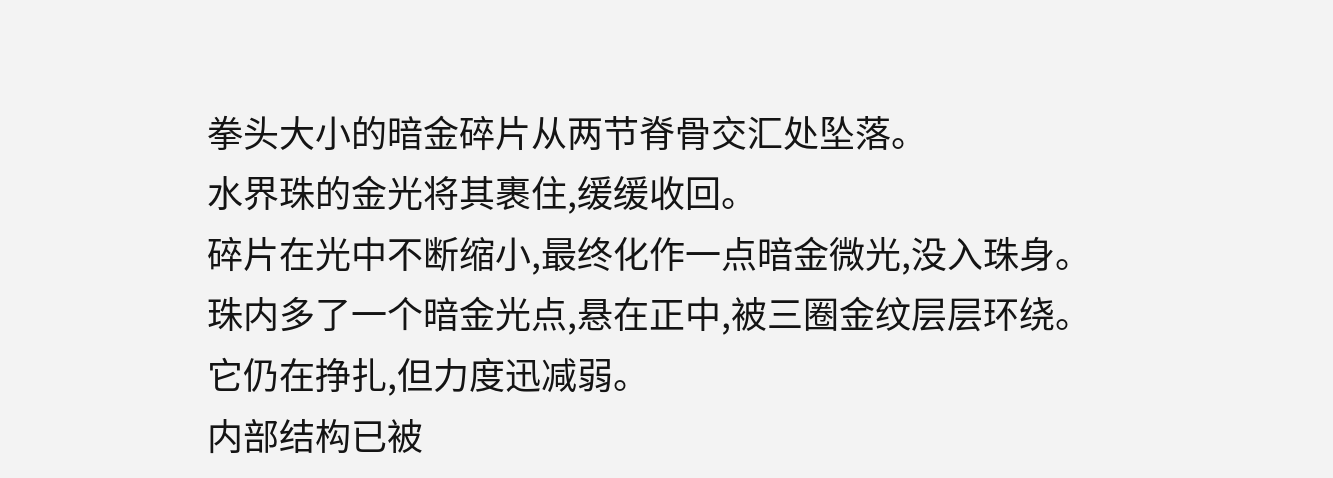拳头大小的暗金碎片从两节脊骨交汇处坠落。
水界珠的金光将其裹住,缓缓收回。
碎片在光中不断缩小,最终化作一点暗金微光,没入珠身。
珠内多了一个暗金光点,悬在正中,被三圈金纹层层环绕。
它仍在挣扎,但力度迅减弱。
内部结构已被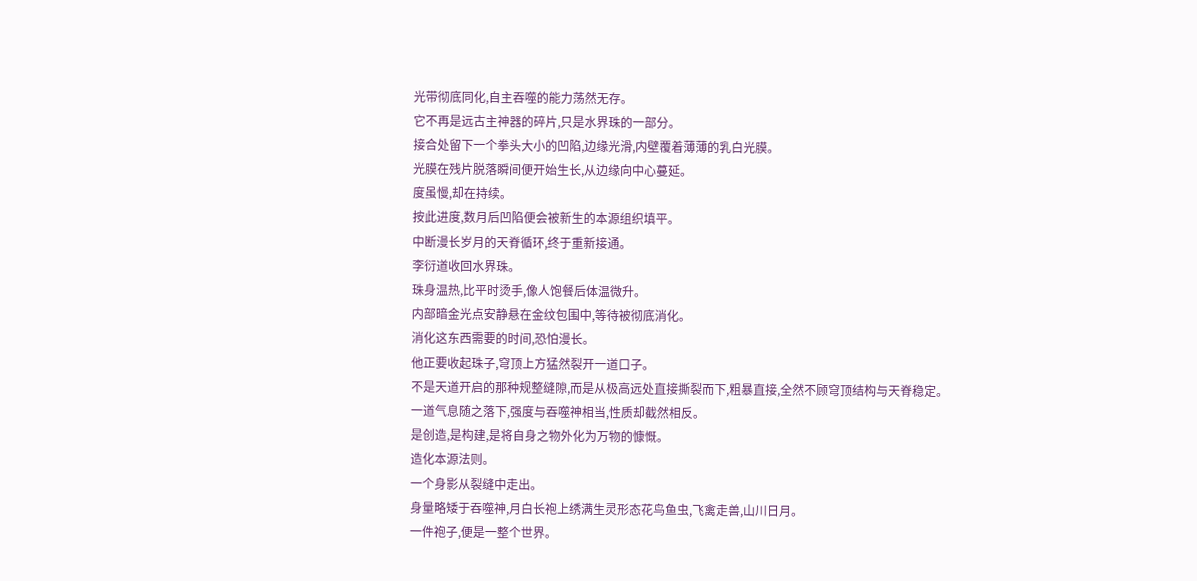光带彻底同化,自主吞噬的能力荡然无存。
它不再是远古主神器的碎片,只是水界珠的一部分。
接合处留下一个拳头大小的凹陷,边缘光滑,内壁覆着薄薄的乳白光膜。
光膜在残片脱落瞬间便开始生长,从边缘向中心蔓延。
度虽慢,却在持续。
按此进度,数月后凹陷便会被新生的本源组织填平。
中断漫长岁月的天脊循环,终于重新接通。
李衍道收回水界珠。
珠身温热,比平时烫手,像人饱餐后体温微升。
内部暗金光点安静悬在金纹包围中,等待被彻底消化。
消化这东西需要的时间,恐怕漫长。
他正要收起珠子,穹顶上方猛然裂开一道口子。
不是天道开启的那种规整缝隙,而是从极高远处直接撕裂而下,粗暴直接,全然不顾穹顶结构与天脊稳定。
一道气息随之落下,强度与吞噬神相当,性质却截然相反。
是创造,是构建,是将自身之物外化为万物的慷慨。
造化本源法则。
一个身影从裂缝中走出。
身量略矮于吞噬神,月白长袍上绣满生灵形态花鸟鱼虫,飞禽走兽,山川日月。
一件袍子,便是一整个世界。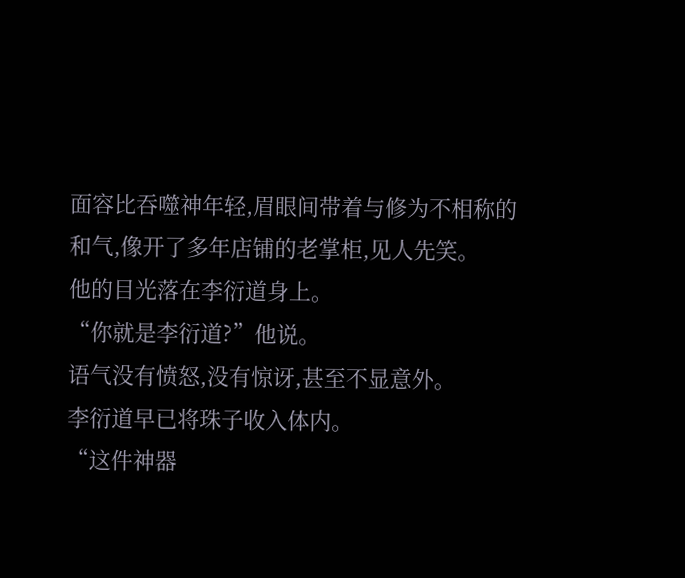面容比吞噬神年轻,眉眼间带着与修为不相称的和气,像开了多年店铺的老掌柜,见人先笑。
他的目光落在李衍道身上。
“你就是李衍道?”他说。
语气没有愤怒,没有惊讶,甚至不显意外。
李衍道早已将珠子收入体内。
“这件神器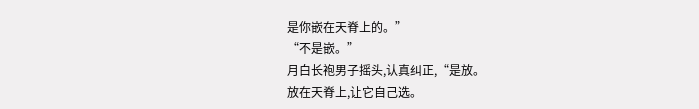是你嵌在天脊上的。”
“不是嵌。”
月白长袍男子摇头,认真纠正,“是放。
放在天脊上,让它自己选。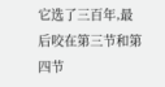它选了三百年,最后咬在第三节和第四节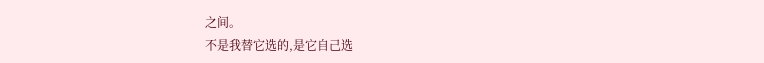之间。
不是我替它选的,是它自己选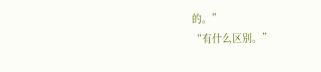的。”
“有什么区别。”